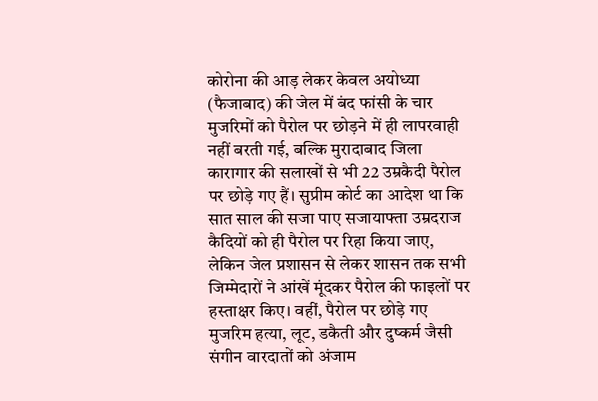कोरोना की आड़ लेकर केवल अयोध्या (फैजाबाद) की जेल में बंद फांसी के चार मुजरिमों को पैरोल पर छोड़ने में ही लापरवाही नहीं बरती गई, बल्कि मुरादाबाद जिला कारागार की सलाखों से भी 22 उम्रकैदी पैरोल पर छोड़े गए हैं। सुप्रीम कोर्ट का आदेश था कि सात साल की सजा पाए सजायाफ्ता उम्रदराज कैदियों को ही पैरोल पर रिहा किया जाए, लेकिन जेल प्रशासन से लेकर शासन तक सभी जिम्मेदारों ने आंखें मूंदकर पैरोल की फाइलों पर हस्ताक्षर किए। वहीं, पैरोल पर छोड़े गए मुजरिम हत्या, लूट, डकैती और दुष्कर्म जैसी संगीन वारदातों को अंजाम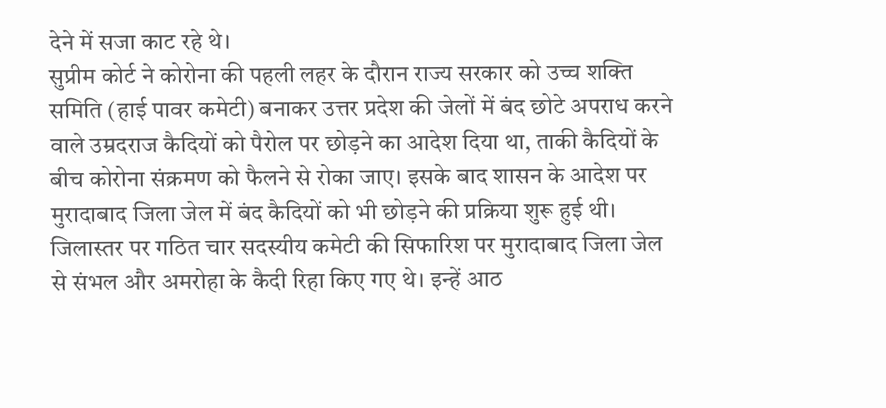देने में सजा काट रहे थे।
सुप्रीम कोर्ट ने कोरोना की पहली लहर के दौरान राज्य सरकार को उच्च शक्ति समिति (हाई पावर कमेटी) बनाकर उत्तर प्रदेश की जेलों में बंद छोटे अपराध करने वाले उम्रदराज कैदियों को पैरोल पर छोड़ने का आदेश दिया था, ताकी कैदियों के बीच कोरोना संक्रमण को फैलने से रोका जाए। इसके बाद शासन के आदेश पर मुरादाबाद जिला जेल में बंद कैदियों को भी छोड़ने की प्रक्रिया शुरू हुई थी। जिलास्तर पर गठित चार सदस्यीय कमेटी की सिफारिश पर मुरादाबाद जिला जेल से संभल और अमरोहा के कैदी रिहा किए गए थे। इन्हें आठ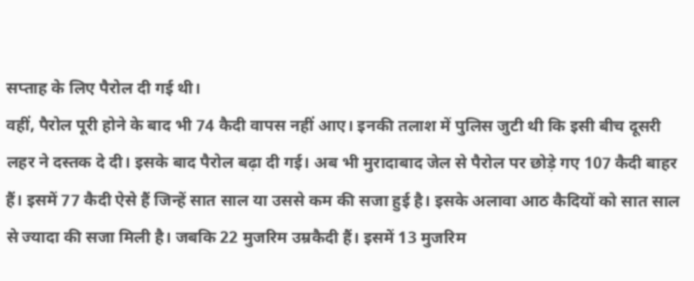सप्ताह के लिए पैरोल दी गई थी।
वहीं, पैरोल पूरी होने के बाद भी 74 कैदी वापस नहीं आए। इनकी तलाश में पुलिस जुटी थी कि इसी बीच दूसरी लहर ने दस्तक दे दी। इसके बाद पैरोल बढ़ा दी गई। अब भी मुरादाबाद जेल से पैरोल पर छोड़े गए 107 कैदी बाहर हैं। इसमें 77 कैदी ऐसे हैं जिन्हें सात साल या उससे कम की सजा हुई है। इसके अलावा आठ कैदियों को सात साल से ज्यादा की सजा मिली है। जबकि 22 मुजरिम उम्रकैदी हैं। इसमें 13 मुजरिम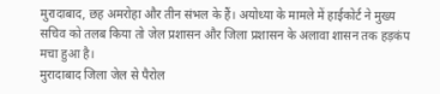मुरादाबाद, छह अमरोहा और तीन संभल के हैं। अयोध्या के मामले में हाईकोर्ट ने मुख्य सचिव को तलब किया तो जेल प्रशासन और जिला प्रशासन के अलावा शासन तक हड़कंप मचा हुआ है।
मुरादाबाद जिला जेल से पैरोल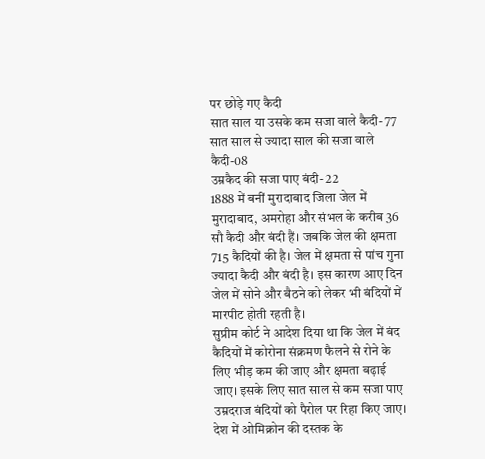पर छोड़े गए कैदी
सात साल या उसके कम सजा वाले कैदी- 77
सात साल से ज्यादा साल की सजा वाले कैदी-08
उम्रकैद की सजा पाए बंदी- 22
1888 में बनीं मुरादाबाद जिला जेल में मुरादाबाद, अमरोहा और संभल के करीब 36 सौ कैदी और बंदी हैं। जबकि जेल की क्षमता 715 कैदियों की है। जेल में क्षमता से पांच गुना ज्यादा कैदी और बंदी है। इस कारण आए दिन जेल में सोने और बैठने को लेकर भी बंदियों में मारपीट होती रहती है।
सुप्रीम कोर्ट ने आदेश दिया था कि जेल में बंद कैदियों में कोरोना संक्रमण फैलने से रोने के लिए भीड़ कम की जाए और क्षमता बढ़ाई जाए। इसके लिए सात साल से कम सजा पाए उम्रदराज बंदियों को पैरोल पर रिहा किए जाए।
देश में ओमिक्रोन की दस्तक के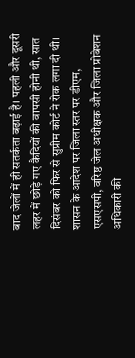बाद जेलों में ही सतर्कता बढ़ाई है। पहली और दूसरी लहर में छोड़े गए कैदियों की वापसी होनी थी, सात दिसंबर को फिर से सुप्रीम कोर्ट ने रोक लगा दी थी।
शासन के आदेश पर जिला स्तर पर डीएम, एसएसपी, वरिष्ठ जेल अधीक्षक और जिला प्रोबेशन अधिकारी की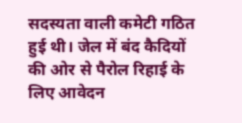सदस्यता वाली कमेटी गठित हुई थी। जेल में बंद कैदियों की ओर से पैरोल रिहाई के लिए आवेदन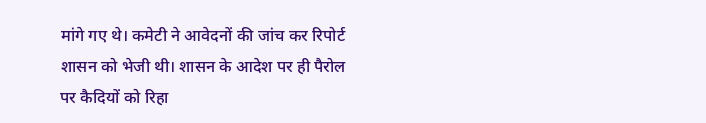मांगे गए थे। कमेटी ने आवेदनों की जांच कर रिपोर्ट शासन को भेजी थी। शासन के आदेश पर ही पैरोल पर कैदियों को रिहा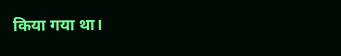किया गया था।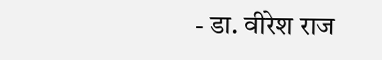- डा. वीरेश राज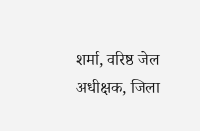शर्मा, वरिष्ठ जेल अधीक्षक, जिला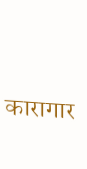कारागार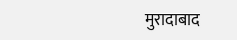मुरादाबाद